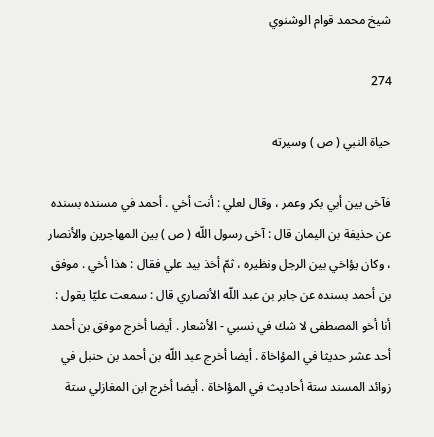شيخ محمد قوام الوشنوي

274

حياة النبي ( ص ) وسيرته

فآخى بين أبي بكر وعمر ، وقال لعلي : أنت أخي . أحمد في مسنده بسنده عن حذيفة بن اليمان قال : آخى رسول اللّه ( ص ) بين المهاجرين والأنصار ، وكان يؤاخي بين الرجل ونظيره ، ثمّ أخذ بيد علي فقال : هذا أخي . موفق بن أحمد بسنده عن جابر بن عبد اللّه الأنصاري قال : سمعت عليّا يقول : أنا أخو المصطفى لا شك في نسبي - الأشعار . أيضا أخرج موفق بن أحمد أحد عشر حديثا في المؤاخاة . أيضا أخرج عبد اللّه بن أحمد بن حنبل في زوائد المسند ستة أحاديث في المؤاخاة . أيضا أخرج ابن المغازلي ستة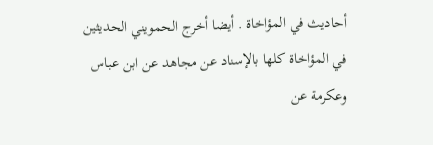أحاديث في المؤاخاة . أيضا أخرج الحمويني الحديثين في المؤاخاة كلها بالإسناد عن مجاهد عن ابن عباس وعكرمة عن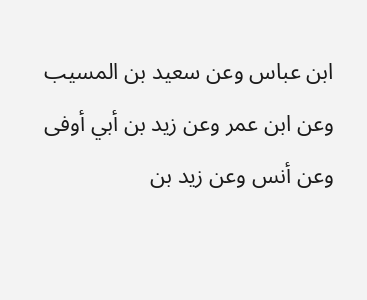ابن عباس وعن سعيد بن المسيب وعن ابن عمر وعن زيد بن أبي أوفى وعن أنس وعن زيد بن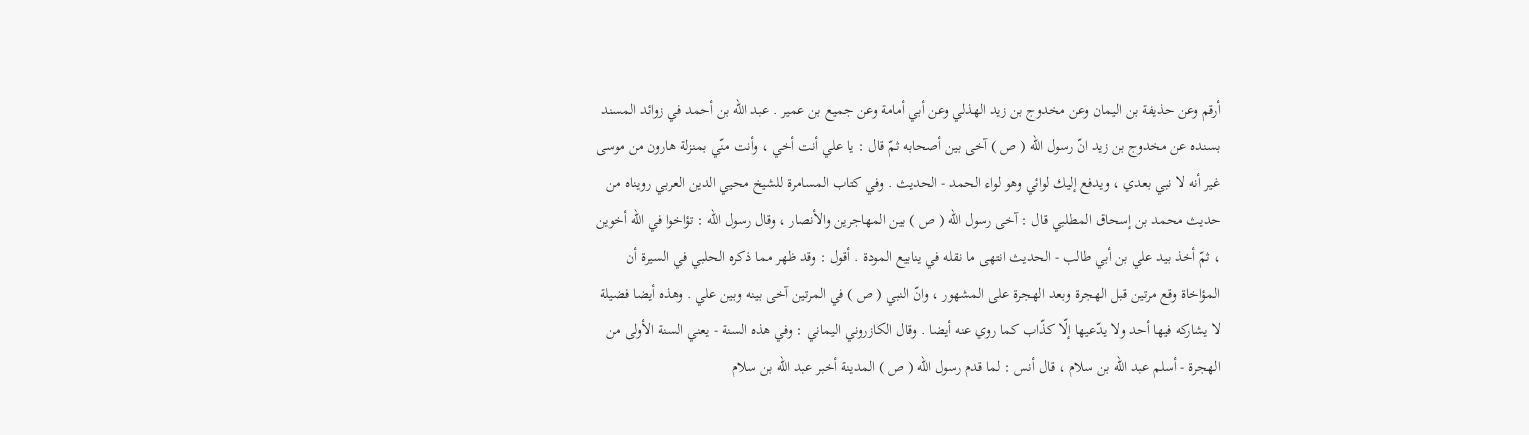أرقم وعن حذيفة بن اليمان وعن مخدوج بن زيد الهذلي وعن أبي أمامة وعن جميع بن عمير . عبد اللّه بن أحمد في زوائد المسند بسنده عن مخدوج بن زيد انّ رسول اللّه ( ص ) آخى بين أصحابه ثمّ قال : يا علي أنت أخي ، وأنت منّي بمنزلة هارون من موسى غير أنه لا نبي بعدي ، ويدفع إليك لوائي وهو لواء الحمد - الحديث . وفي كتاب المسامرة للشيخ محيي الدين العربي رويناه من حديث محمد بن إسحاق المطلبي قال : آخى رسول اللّه ( ص ) بين المهاجرين والأنصار ، وقال رسول اللّه : تؤاخوا في اللّه أخوين ، ثمّ أخذ بيد علي بن أبي طالب - الحديث انتهى ما نقله في ينابيع المودة . أقول : وقد ظهر مما ذكره الحلبي في السيرة أن المؤاخاة وقع مرتين قبل الهجرة وبعد الهجرة على المشهور ، وانّ النبي ( ص ) في المرتين آخى بينه وبين علي . وهذه أيضا فضيلة لا يشاركه فيها أحد ولا يدّعيها إلّا كذّاب كما روي عنه أيضا . وقال الكازروني اليماني : وفي هذه السنة - يعني السنة الأولى من الهجرة - أسلم عبد اللّه بن سلام ، قال أنس : لما قدم رسول اللّه ( ص ) المدينة أخبر عبد اللّه بن سلام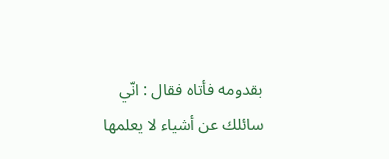بقدومه فأتاه فقال : انّي سائلك عن أشياء لا يعلمها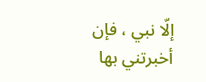إلّا نبي ، فإن أخبرتني بها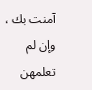آمنت بك ، وإن لم تعلمهن